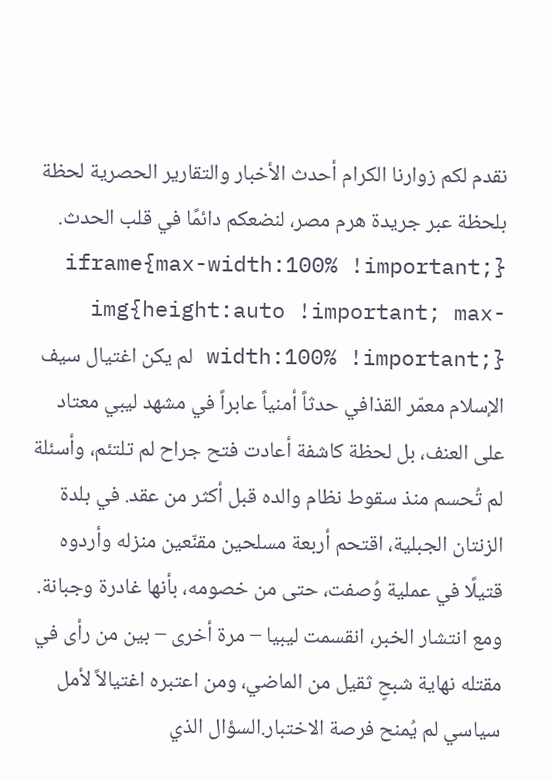نقدم لكم زوارنا الكرام أحدث الأخبار والتقارير الحصرية لحظة بلحظة عبر جريدة هرم مصر، لنضعكم دائمًا في قلب الحدث.
iframe{max-width:100% !important;} img{height:auto !important; max-width:100% !important;} لم يكن اغتيال سيف الإسلام معمّر القذافي حدثاً أمنياً عابراً في مشهد ليبي معتاد على العنف، بل لحظة كاشفة أعادت فتح جراح لم تلتئم، وأسئلة لم تُحسم منذ سقوط نظام والده قبل أكثر من عقد. في بلدة الزنتان الجبلية، اقتحم أربعة مسلحين مقنّعين منزله وأردوه قتيلًا في عملية وُصفت، حتى من خصومه، بأنها غادرة وجبانة. ومع انتشار الخبر، انقسمت ليبيا – مرة أخرى – بين من رأى في مقتله نهاية شبحٍ ثقيل من الماضي، ومن اعتبره اغتيالاً لأمل سياسي لم يُمنح فرصة الاختبار.السؤال الذي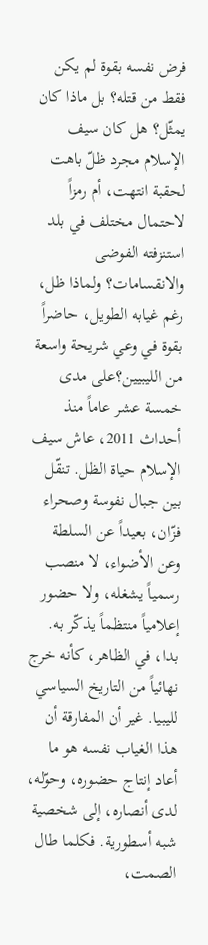فرض نفسه بقوة لم يكن فقط من قتله؟ بل ماذا كان يمثّل؟ هل كان سيف الإسلام مجرد ظلّ باهت لحقبة انتهت، أم رمزاً لاحتمال مختلف في بلد استنزفته الفوضى والانقسامات؟ ولماذا ظل، رغم غيابه الطويل، حاضراً بقوة في وعي شريحة واسعة من الليبيين؟على مدى خمسة عشر عاماً منذ أحداث 2011، عاش سيف الإسلام حياة الظل. تنقّل بين جبال نفوسة وصحراء فزّان، بعيداً عن السلطة وعن الأضواء، لا منصب رسمياً يشغله، ولا حضور إعلامياً منتظماً يذكّر به. بدا، في الظاهر، كأنه خرج نهائياً من التاريخ السياسي لليبيا. غير أن المفارقة أن هذا الغياب نفسه هو ما أعاد إنتاج حضوره، وحوّله، لدى أنصاره، إلى شخصية شبه أسطورية. فكلما طال الصمت،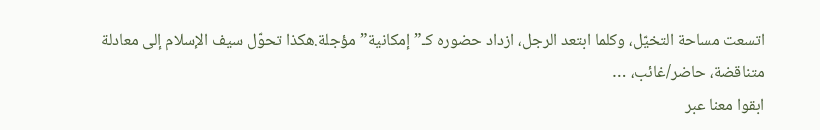اتسعت مساحة التخيّل، وكلما ابتعد الرجل، ازداد حضوره كـ”إمكانية” مؤجلة.هكذا تحوّل سيف الإسلام إلى معادلة متناقضة، حاضر/غائب، …
ابقوا معنا عبر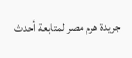جريدة هرم مصر لمتابعة أحدث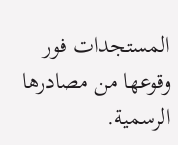المستجدات فور وقوعها من مصادرها الرسمية.